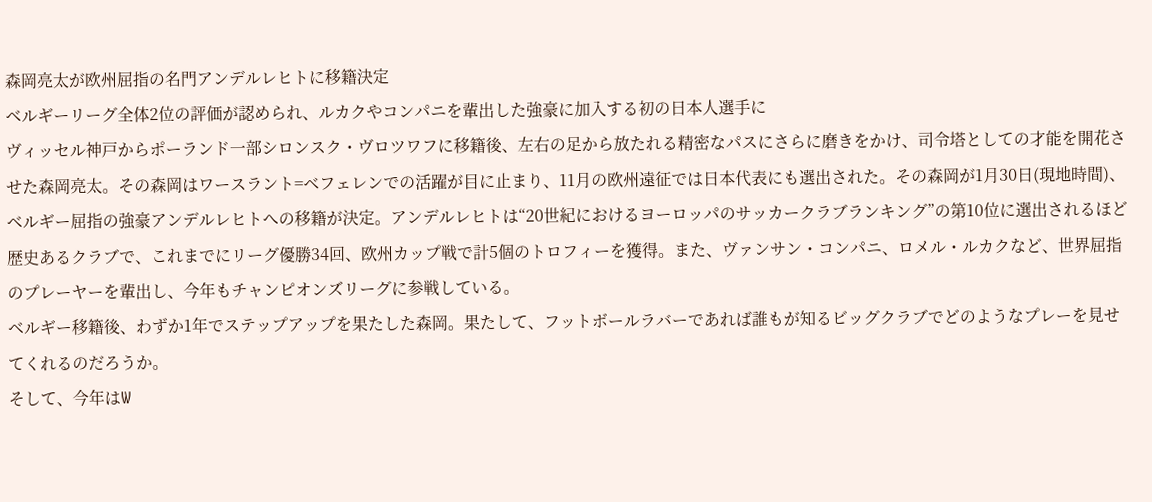森岡亮太が欧州屈指の名門アンデルレヒトに移籍決定
ベルギーリーグ全体2位の評価が認められ、ルカクやコンパニを輩出した強豪に加入する初の日本人選手に
ヴィッセル神戸からポーランド一部シロンスク・ヴロツワフに移籍後、左右の足から放たれる精密なパスにさらに磨きをかけ、司令塔としての才能を開花させた森岡亮太。その森岡はワースラント=ベフェレンでの活躍が目に止まり、11月の欧州遠征では日本代表にも選出された。その森岡が1月30日(現地時間)、ベルギー屈指の強豪アンデルレヒトへの移籍が決定。アンデルレヒトは“20世紀におけるヨーロッパのサッカークラブランキング”の第10位に選出されるほど歴史あるクラブで、これまでにリーグ優勝34回、欧州カップ戦で計5個のトロフィーを獲得。また、ヴァンサン・コンパニ、ロメル・ルカクなど、世界屈指のプレーヤーを輩出し、今年もチャンピオンズリーグに参戦している。
ベルギー移籍後、わずか1年でステップアップを果たした森岡。果たして、フットボールラバーであれば誰もが知るビッグクラブでどのようなプレーを見せてくれるのだろうか。
そして、今年はW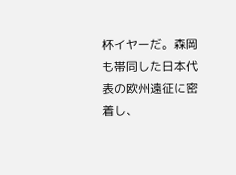杯イヤーだ。森岡も帯同した日本代表の欧州遠征に密着し、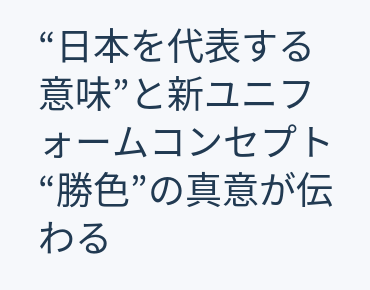“日本を代表する意味”と新ユニフォームコンセプト“勝色”の真意が伝わる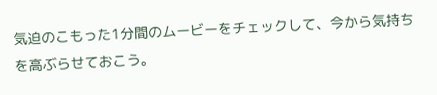気迫のこもった1分間のムービーをチェックして、今から気持ちを高ぶらせておこう。